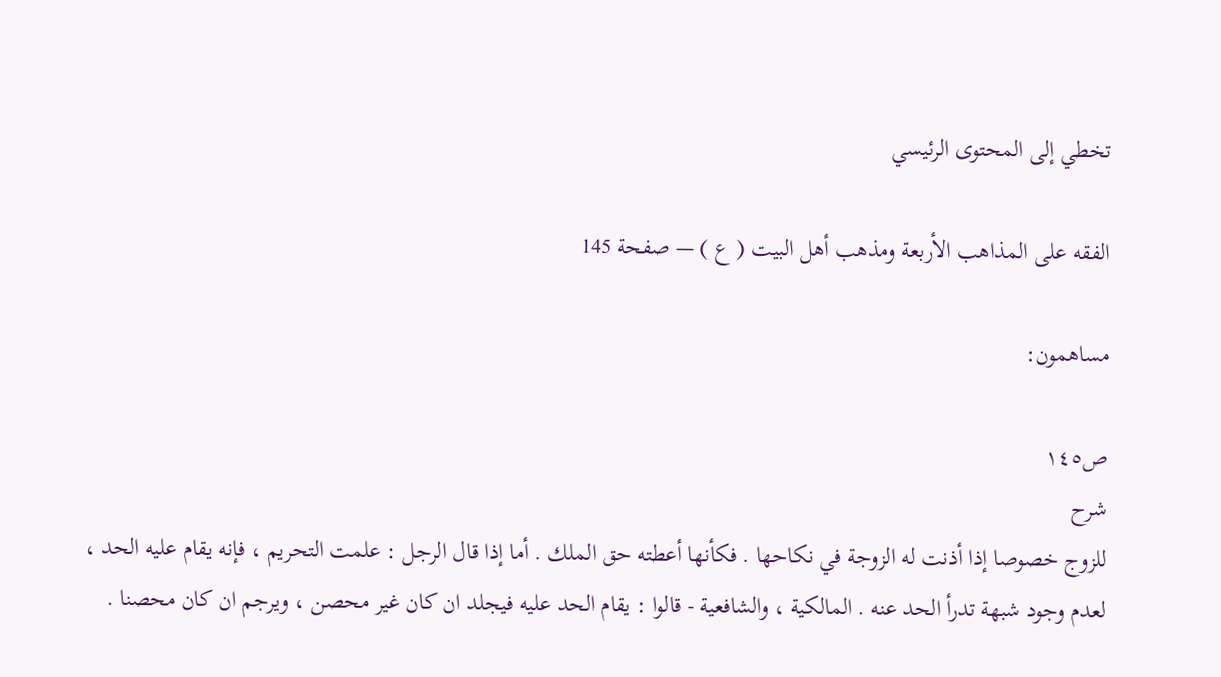تخطي إلى المحتوى الرئيسي

الفقه على المذاهب الأربعة ومذهب أهل البيت ( ع ) — صفحة 145

مساهمون:

ص١٤٥
شرح
للزوج خصوصا إذا أذنت له الزوجة في نكاحها . فكأنها أعطته حق الملك . أما إذا قال الرجل : علمت التحريم ، فإنه يقام عليه الحد ، لعدم وجود شبهة تدرأ الحد عنه . المالكية ، والشافعية - قالوا : يقام الحد عليه فيجلد ان كان غير محصن ، ويرجم ان كان محصنا .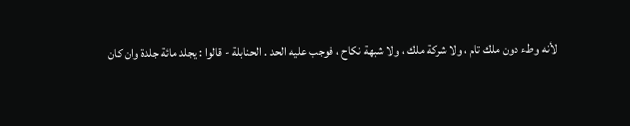لأنه وطء دون ملك تام ، ولا شركة ملك ، ولا شبهة نكاح ، فوجب عليه الحد . الحنابلة - قالوا : يجلد مائة جلدة وان كان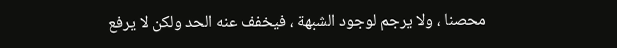محصنا ، ولا يرجم لوجود الشبهة ، فيخفف عنه الحد ولكن لا يرفع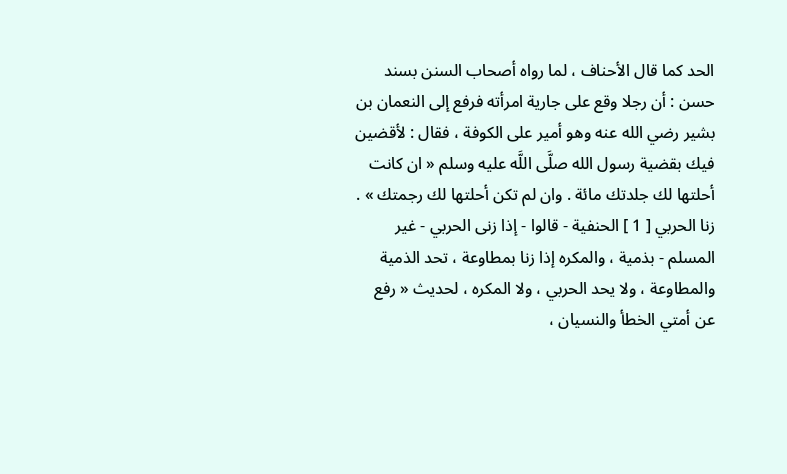الحد كما قال الأحناف ، لما رواه أصحاب السنن بسند حسن : أن رجلا وقع على جارية امرأته فرفع إلى النعمان بن بشير رضي الله عنه وهو أمير على الكوفة ، فقال : لأقضين فيك بقضية رسول الله صلَّى اللَّه عليه وسلم « ان كانت أحلتها لك جلدتك مائة . وان لم تكن أحلتها لك رجمتك » . زنا الحربي [ 1 ] الحنفية - قالوا - إذا زنى الحربي - غير المسلم - بذمية ، والمكره إذا زنا بمطاوعة ، تحد الذمية والمطاوعة ، ولا يحد الحربي ، ولا المكره ، لحديث « رفع عن أمتي الخطأ والنسيان ،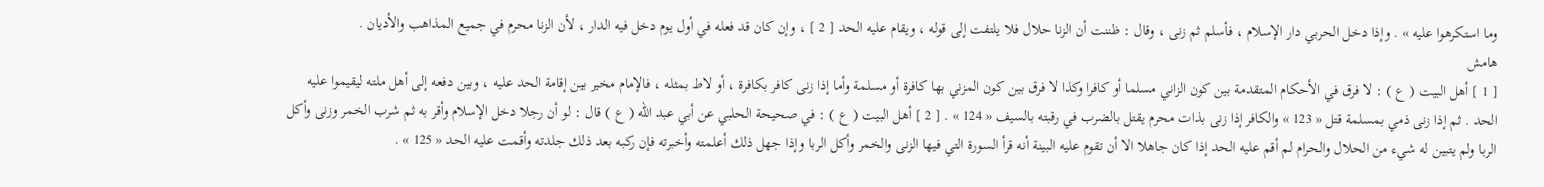وما استكرهوا عليه » . وإذا دخل الحربي دار الإسلام ، فأسلم ثم زنى ، وقال : ظننت أن الزنا حلال فلا يلتفت إلى قوله ، ويقام عليه الحد [ 2 ] ، وإن كان قد فعله في أول يوم دخل فيه الدار ، لأن الزنا محرم في جميع المذاهب والأديان .
هامش
[ 1 ] أهل البيت ( ع ) : لا فرق في الأحكام المتقدمة بين كون الزاني مسلما أو كافرا وكذا لا فرق بين كون المزني بها كافرة أو مسلمة وأما إذا زنى كافر بكافرة ، أو لاط بمثله ، فالإمام مخير بين إقامة الحد عليه ، وبين دفعه إلى أهل ملته ليقيموا عليه الحد . ثم إذا زنى ذمي بمسلمة قتل « 123 » والكافر إذا زنى بذات محرم يقتل بالضرب في رقبته بالسيف « 124 » . [ 2 ] أهل البيت ( ع ) : في صحيحة الحلبي عن أبي عبد الله ( ع ) قال : لو أن رجلا دخل الإسلام وأقر به ثم شرب الخمر وزنى وأكل الربا ولم يتبين له شيء من الحلال والحرام لم أقم عليه الحد إذا كان جاهلا الا أن تقوم عليه البينة أنه قرأ السورة التي فيها الزنى والخمر وأكل الربا وإذا جهل ذلك أعلمته وأخبرته فإن ركبه بعد ذلك جلدته وأقمت عليه الحد « 125 » .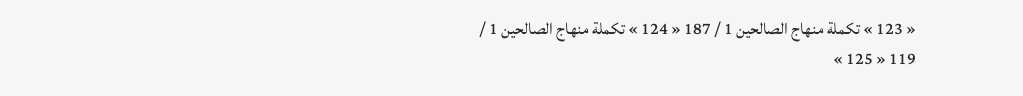« 123 » تكملة منهاج الصالحين 1 / 187 « 124 » تكملة منهاج الصالحين 1 / 119 « 125 »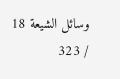وسائل الشيعة 18 / 323